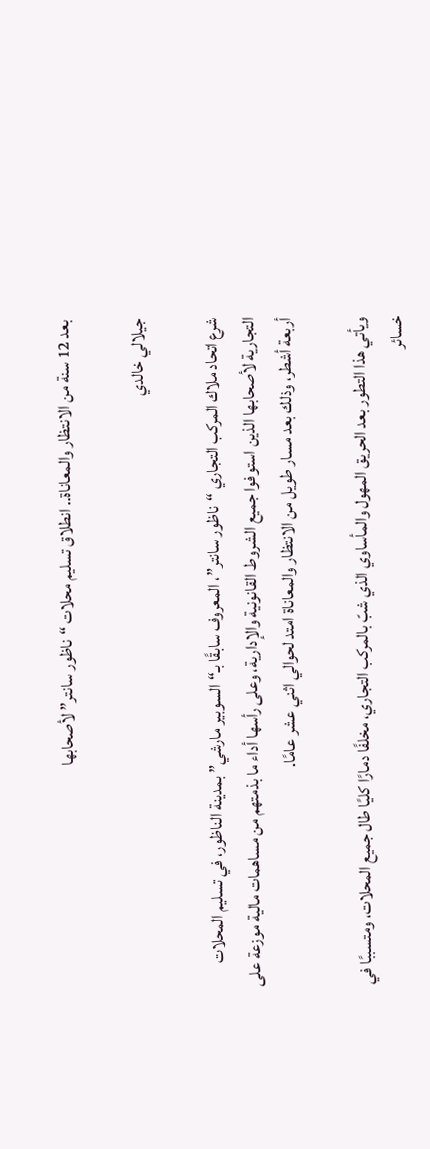بعد 12 سنة من الانتظار والمعاناة.. انطلاق تسليم محلات “ناظور سانتر” لأصحابها

جيلالي خالدي

شرع اتحاد ملاك المركب التجاري “ناظور سانتر”، المعروف سابقًا بـ“السوبير مارشي” بمدينة الناظور، في تسليم المحلات التجارية لأصحابها الذين استوفوا جميع الشروط القانونية والإدارية، وعلى رأسها أداء ما بذمتهم من مساهمات مالية موزعة على أربعة أشطر، وذلك بعد مسار طويل من الانتظار والمعاناة امتد لحوالي اثني عشر عامًا.

ويأتي هذا التطور بعد الحريق المهول والمأساوي الذي شبّ بالمركب التجاري، مخلفًا دمارًا كليًا طال جميع المحلات، ومتسببًا في خسائر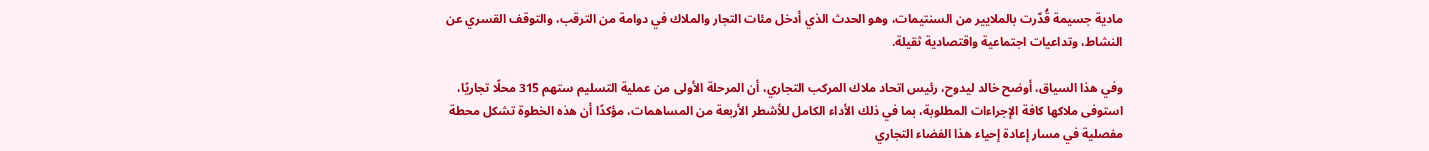مادية جسيمة قُدّرت بالملايير من السنتيمات، وهو الحدث الذي أدخل مئات التجار والملاك في دوامة من الترقب، والتوقف القسري عن النشاط، وتداعيات اجتماعية واقتصادية ثقيلة.

وفي هذا السياق، أوضح خالد ليدوح، رئيس اتحاد ملاك المركب التجاري، أن المرحلة الأولى من عملية التسليم ستهم 315 محلًا تجاريًا، استوفى ملاكها كافة الإجراءات المطلوبة، بما في ذلك الأداء الكامل للأشطر الأربعة من المساهمات، مؤكدًا أن هذه الخطوة تشكل محطة مفصلية في مسار إعادة إحياء هذا الفضاء التجاري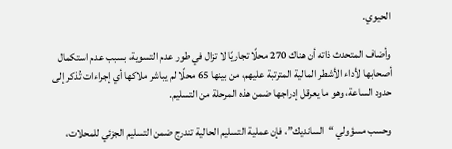الحيوي.

وأضاف المتحدث ذاته أن هناك 270 محلًا تجاريًا لا تزال في طور عدم التسوية، بسبب عدم استكمال أصحابها لأداء الأشطر المالية المترتبة عليهم، من بينها 65 محلًا لم يباشر ملاكها أي إجراءات تُذكر إلى حدود الساعة، وهو ما يعرقل إدراجها ضمن هذه المرحلة من التسليم.

وحسب مسؤولي “السانديك”، فإن عملية التسليم الحالية تندرج ضمن التسليم الجزئي للمحلات،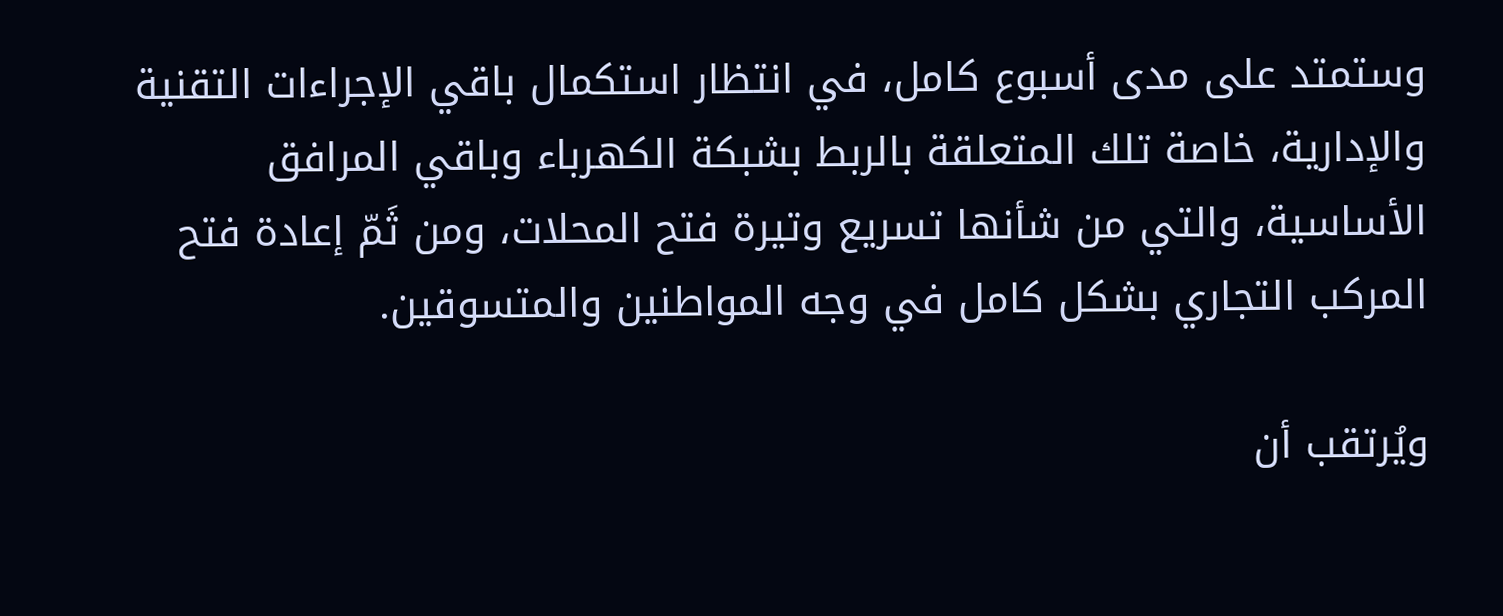وستمتد على مدى أسبوع كامل، في انتظار استكمال باقي الإجراءات التقنية والإدارية، خاصة تلك المتعلقة بالربط بشبكة الكهرباء وباقي المرافق الأساسية، والتي من شأنها تسريع وتيرة فتح المحلات، ومن ثَمّ إعادة فتح المركب التجاري بشكل كامل في وجه المواطنين والمتسوقين.

ويُرتقب أن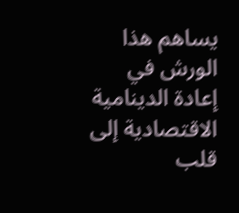يساهم هذا الورش في إعادة الدينامية الاقتصادية إلى قلب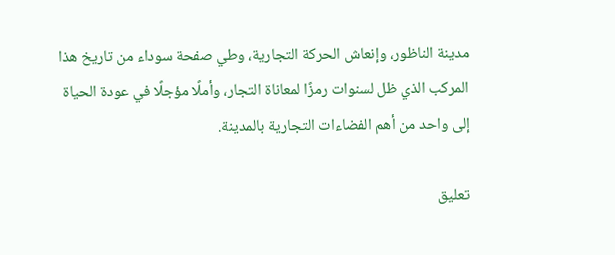مدينة الناظور، وإنعاش الحركة التجارية، وطي صفحة سوداء من تاريخ هذا المركب الذي ظل لسنوات رمزًا لمعاناة التجار، وأملًا مؤجلًا في عودة الحياة إلى واحد من أهم الفضاءات التجارية بالمدينة.

تعليق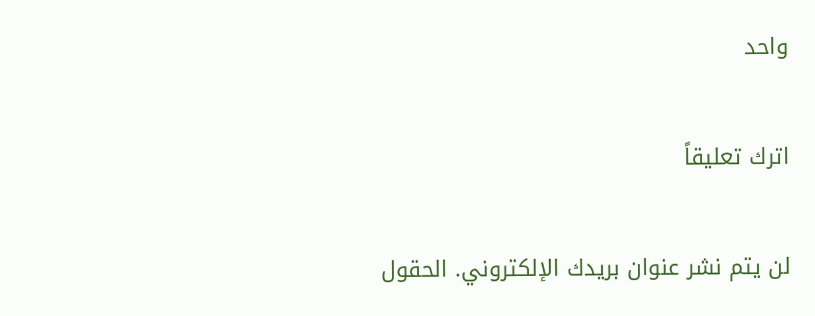واحد

اترك تعليقاً

لن يتم نشر عنوان بريدك الإلكتروني. الحقول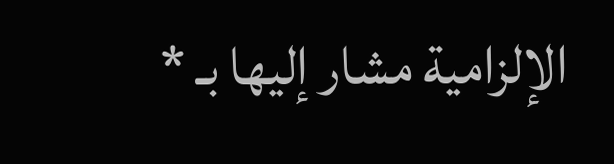الإلزامية مشار إليها بـ *